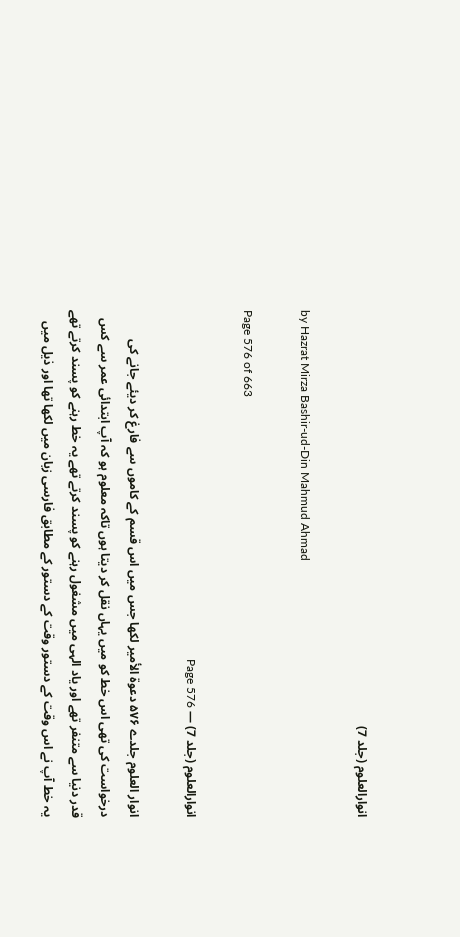انوارالعلوم (جلد 7)

by Hazrat Mirza Bashir-ud-Din Mahmud Ahmad

Page 576 of 663

انوارالعلوم (جلد 7) — Page 576

انوار العلوم جلدے ۵۷۶ دعوة الأمير لکھا جس میں اس قسم کے کاموں سے فارغ کر دیئے جانے کی درخواست کی تھی اس خط کو میں یہاں نقل کر دیتا ہوں تاکہ معلوم ہو کہ آپ ابتدائی عمر سے کس قدر دنیا سے متنفر تھے اور یاد الہی میں مشغول رہنے کو پسند کرتے تھے یہ خط رہنے کو پسند کرتے تھے یہ خط آپ نے اس وقت کے دستور وقت کے دستور کے مطابق فارسی زبان میں لکھا تھا اور ذیل میں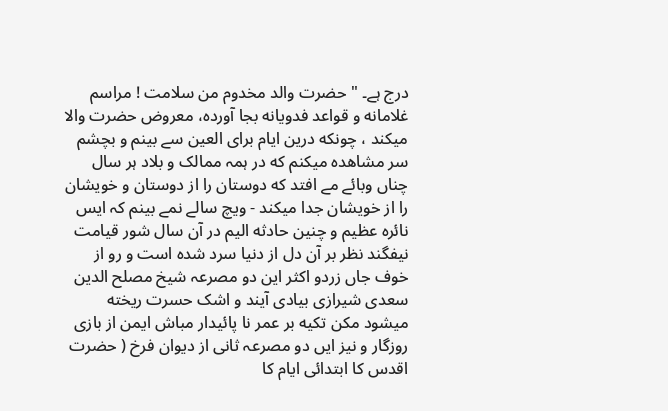درج ہے۔ " حضرت والد مخدوم من سلامت ! مراسم غلامانه و قواعد فدویانه بجا آورده، معروض حضرت والا میکند ، چونکه درین ایام برای العین سے بینم و بچشم سر مشاهده میکنم که در ہمہ ممالک و بلاد ہر سال چناں وبائے مے افتد که دوستان را از دوستان و خویشان را از خویشان جدا میکند - ویچ سالے نمے بینم کہ ایس نائرہ عظیم و چنین حادثه الیم در آن سال شور قیامت نیفگند نظر بر آن دل از دنیا سرد شده است و رو از خوف جاں زردو اکثر این دو مصرعہ شیخ مصلح الدین سعدی شیرازی بیادی آیند و اشک حسرت ریخته میشود مکن تکیه بر عمر نا پائیدار مباش ایمن از بازی روزگار و نیز ایں دو مصرعہ ثانی از دیوان فرخ ( حضرت اقدس کا ابتدائی ایام کا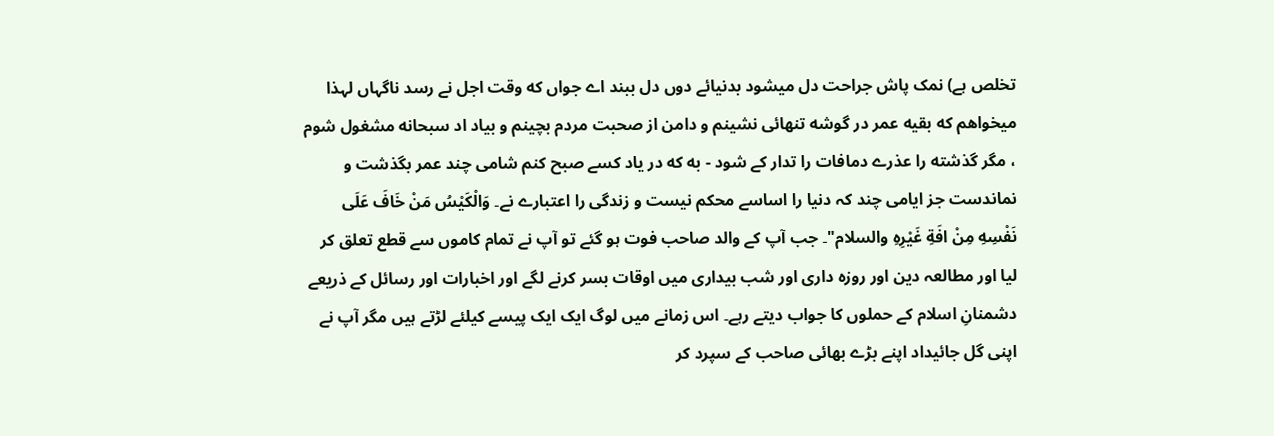تخلص ہے) نمک پاش جراحت دل میشود بدنیائے دوں دل ببند اے جواں که وقت اجل نے رسد ناگہاں لہذا میخواهم که بقیه عمر در گوشه تنهائی نشینم و دامن از صحبت مردم بچینم و بیاد اد سبحانه مشغول شوم ، مگر گذشته را عذرے دمافات را تدار کے شود - به که در یاد کسے صبح کنم شامی چند عمر بگذشت و نماندست جز ایامی چند کہ دنیا را اساسے محکم نیست و زندگی را اعتبارے نے۔ وَالْكَيْسُ مَنْ خَافَ عَلَى نَفْسِهِ مِنْ افَةِ غَيْرِهِ والسلام"۔ جب آپ کے والد صاحب فوت ہو گئے تو آپ نے تمام کاموں سے قطع تعلق کر لیا اور مطالعہ دین اور روزہ داری اور شب بیداری میں اوقات بسر کرنے لگے اور اخبارات اور رسائل کے ذریعے دشمنانِ اسلام کے حملوں کا جواب دیتے رہے۔ اس زمانے میں لوگ ایک ایک پیسے کیلئے لڑتے ہیں مگر آپ نے اپنی گل جائیداد اپنے بڑے بھائی صاحب کے سپرد کر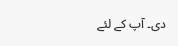دی۔ آپ کے لئے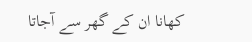کھانا ان کے گھر سے آجاتا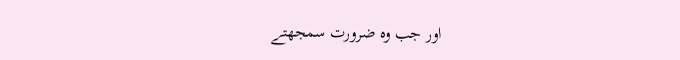اور جب وہ ضرورت سمجھتے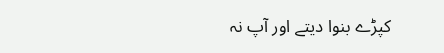کپڑے بنوا دیتے اور آپ نہ